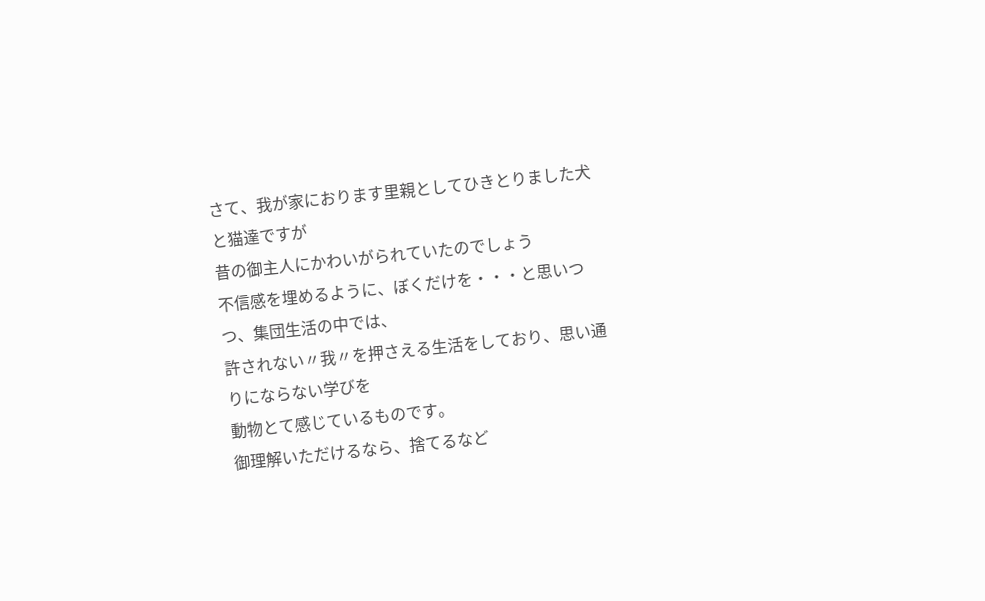さて、我が家におります里親としてひきとりました犬と猫達ですが
昔の御主人にかわいがられていたのでしょう
不信感を埋めるように、ぼくだけを・・・と思いつつ、集団生活の中では、
許されない〃我〃を押さえる生活をしており、思い通りにならない学びを
動物とて感じているものです。
御理解いただけるなら、捨てるなど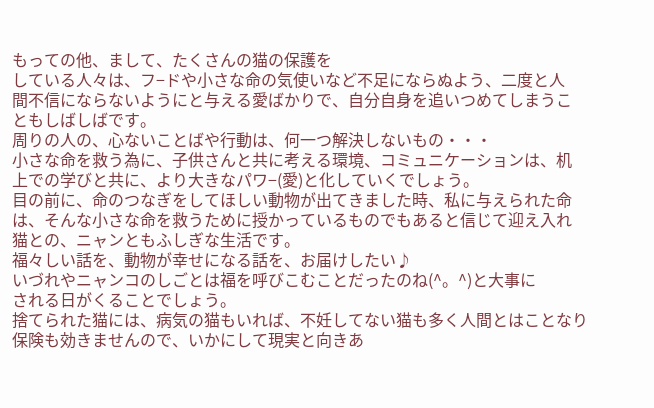もっての他、まして、たくさんの猫の保護を
している人々は、フ−ドや小さな命の気使いなど不足にならぬよう、二度と人
間不信にならないようにと与える愛ばかりで、自分自身を追いつめてしまうこ
ともしばしばです。
周りの人の、心ないことばや行動は、何一つ解決しないもの・・・
小さな命を救う為に、子供さんと共に考える環境、コミュニケーションは、机
上での学びと共に、より大きなパワ−(愛)と化していくでしょう。
目の前に、命のつなぎをしてほしい動物が出てきました時、私に与えられた命
は、そんな小さな命を救うために授かっているものでもあると信じて迎え入れ
猫との、ニャンともふしぎな生活です。
福々しい話を、動物が幸せになる話を、お届けしたい♪
いづれやニャンコのしごとは福を呼びこむことだったのね(^。^)と大事に
される日がくることでしょう。
捨てられた猫には、病気の猫もいれば、不妊してない猫も多く人間とはことなり
保険も効きませんので、いかにして現実と向きあ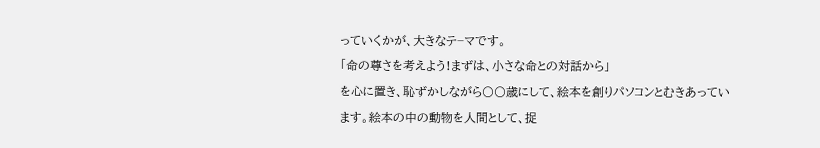っていくかが、大きなテ−マです。
「命の尊さを考えよう!まずは、小さな命との対話から」
を心に置き、恥ずかしながら〇〇歳にして、絵本を創りパソコンとむきあってい
ます。絵本の中の動物を人間として、捉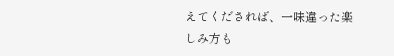えてくだされば、一味違った楽しみ方も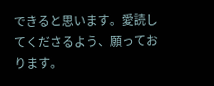できると思います。愛読してくださるよう、願っております。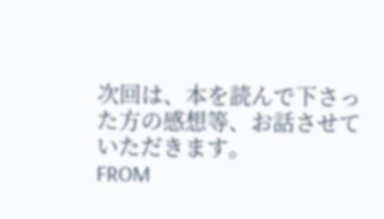次回は、本を読んで下さった方の感想等、お話させていただきます。
FROM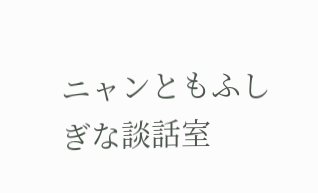ニャンともふしぎな談話室